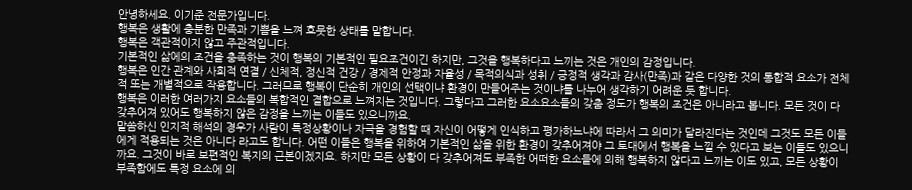안녕하세요. 이기준 전문가입니다.
행복은 생활에 충분한 만족과 기쁨을 느껴 흐뭇한 상태를 말합니다.
행복은 객관적이지 않고 주관적입니다.
기본적인 삶에의 조건을 충족하는 것이 행복의 기본적인 필요조건이긴 하지만, 그것을 행복하다고 느끼는 것은 개인의 감정입니다.
행복은 인간 관계와 사회적 연결 / 신체적, 정신적 건강 / 경제적 안정과 자율성 / 목적의식과 성취 / 긍정적 생각과 감사(만족)과 같은 다양한 것의 통합적 요소가 전체적 또는 개별적으로 작용합니다. 그러므로 행복이 단순히 개인의 선택이냐 환경이 만들어주는 것이냐를 나누어 생각하기 어려운 듯 합니다.
행복은 이러한 여러가지 요소들의 복합적인 결합으로 느껴지는 것입니다. 그렇다고 그러한 요소요소들의 갖춤 정도가 행복의 조건은 아니라고 봅니다. 모든 것이 다 갖추어져 있어도 행복하지 않은 감정을 느끼는 이들도 있으니까요.
말씀하신 인지적 해석의 경우가 사람이 특정상황이나 자극을 경험할 때 자신이 어떻게 인식하고 평가하느냐에 따라서 그 의미가 달라진다는 것인데 그것도 모든 이들에게 적용되는 것은 아니다 라고도 합니다. 어떤 이들은 행복을 위하여 기본적인 삶을 위한 환경이 갖추어져야 그 토대에서 행복을 느낄 수 있다고 보는 이들도 있으니까요. 그것이 바로 보편적인 복지의 근본이겠지요. 하지만 모든 상황이 다 갖추어져도 부족한 어떠한 요소들에 의해 행복하지 않다고 느끼는 이도 있고, 모든 상황이 부족함에도 특정 요소에 의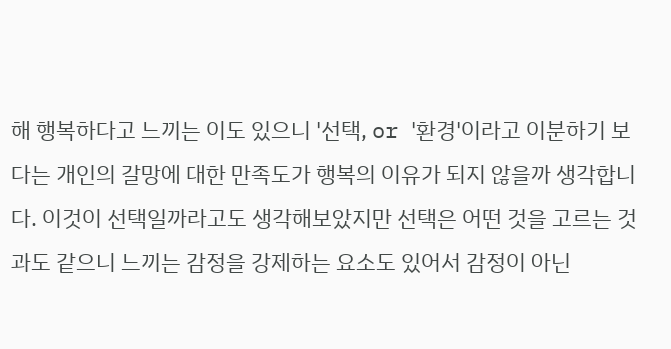해 행복하다고 느끼는 이도 있으니 '선택, or '환경'이라고 이분하기 보다는 개인의 갈망에 대한 만족도가 행복의 이유가 되지 않을까 생각합니다. 이것이 선택일까라고도 생각해보았지만 선택은 어떤 것을 고르는 것과도 같으니 느끼는 감정을 강제하는 요소도 있어서 감정이 아닌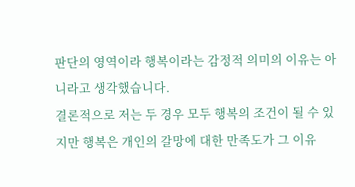판단의 영역이라 행복이라는 감정적 의미의 이유는 아니라고 생각했습니다.
결론적으로 저는 두 경우 모두 행복의 조건이 될 수 있지만 행복은 개인의 갈망에 대한 만족도가 그 이유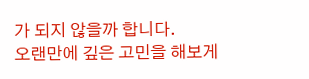가 되지 않을까 합니다.
오랜만에 깊은 고민을 해보게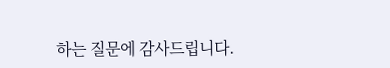하는 질문에 감사드립니다.